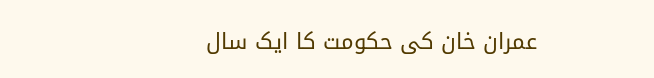عمران خان کی حکومت کا ایک سال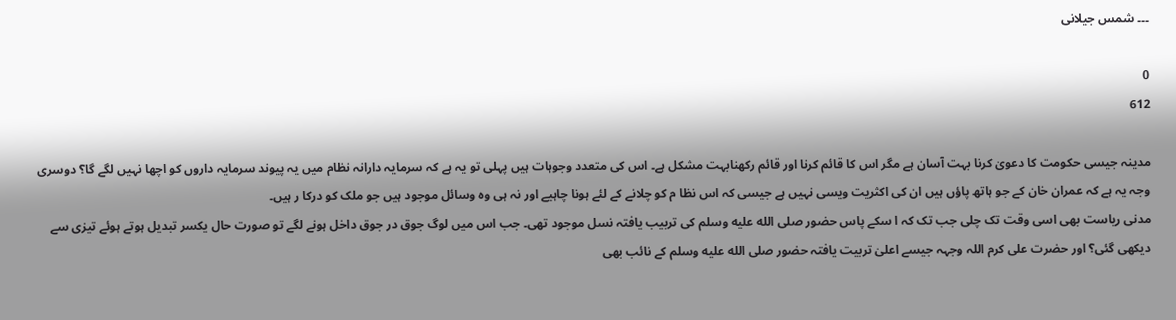۔۔۔ شمس جیلانی

0
612

مدینہ جیسی حکومت کا دعویٰ کرنا بہت آسان ہے مگر اس کا قائم کرنا اور قائم رکھنابہت مشکل ہے۔ اس کی متعدد وجوہات ہیں پہلی تو یہ ہے کہ سرمایہ دارانہ نظام میں یہ پیوند سرمایہ داروں کو اچھا نہیں لگے گا؟ دوسری وجہ یہ ہے کہ عمران خان کے جو ہاتھ پاؤں ہیں ان کی اکثریت ویسی نہیں ہے جیسی کہ اس نظا م کو چلانے کے لئے ہونا چاہیے اور نہ ہی وہ وسائل موجود ہیں جو ملک کو درکا ر ہیں۔
مدنی ریاست بھی اسی وقت تک چلی جب تک کہ ا سکے پاس حضور صلى الله عليه وسلم کی تربیب یافتہ نسل موجود تھی۔ جب اس میں لوگ جوق در جوق داخل ہونے لگے تو صورت حال یکسر تبدیل ہوتے ہوئے تیزی سے دیکھی گئی؟ اور حضرت علی کرم اللہ وجہہ جیسے اعلیٰ تربیت یافتہ حضور صلى الله عليه وسلم کے نائب بھی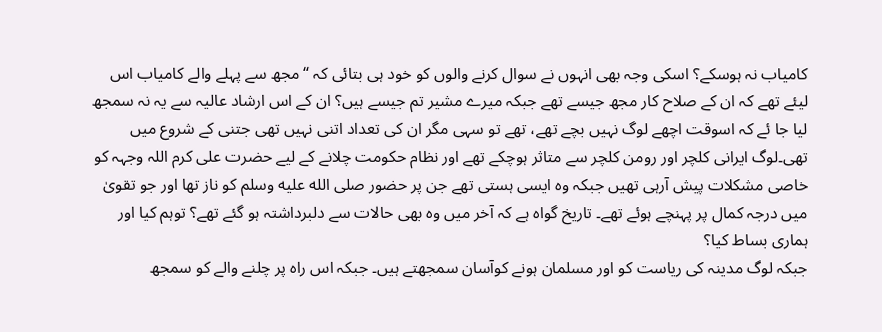کامیاب نہ ہوسکے؟ اسکی وجہ بھی انہوں نے سوال کرنے والوں کو خود ہی بتائی کہ “مجھ سے پہلے والے کامیاب اس لیئے تھے کہ ان کے صلاح کار مجھ جیسے تھے جبکہ میرے مشیر تم جیسے ہیں؟ ان کے اس ارشاد عالیہ سے یہ نہ سمجھ لیا جا ئے کہ اسوقت اچھے لوگ نہیں بچے تھے، تھے تو سہی مگر ان کی تعداد اتنی نہیں تھی جتنی کے شروع میں تھی۔لوگ ایرانی کلچر اور رومن کلچر سے متاثر ہوچکے تھے اور نظام حکومت چلانے کے لیے حضرت علی کرم اللہ وجہہ کو خاصی مشکلات پیش آرہی تھیں جبکہ وہ ایسی ہستی تھے جن پر حضور صلى الله عليه وسلم کو ناز تھا اور جو تقویٰ میں درجہ کمال پر پہنچے ہوئے تھے۔ تاریخ گواہ ہے کہ آخر میں وہ بھی حالات سے دلبرداشتہ ہو گئے تھے؟ توہم کیا اور ہماری بساط کیا؟
جبکہ لوگ مدینہ کی ریاست کو اور مسلمان ہونے کوآسان سمجھتے ہیں۔ جبکہ اس راہ پر چلنے والے کو سمجھ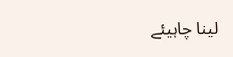لینا چاہیئے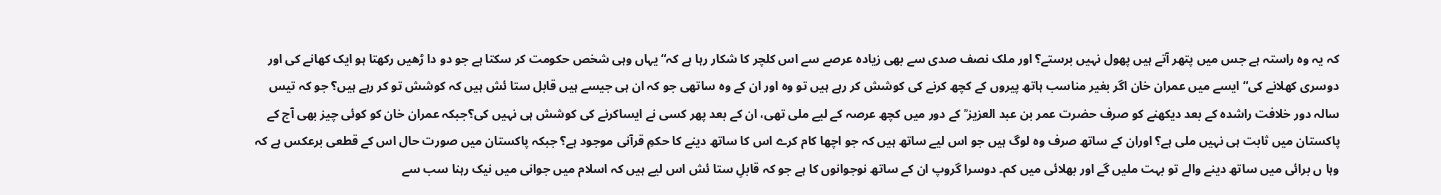کہ یہ وہ راستہ ہے جس میں پتھر آتے ہیں پھول نہیں برستے؟ اور ملک نصف صدی سے بھی زیادہ عرصے سے اس کلچر کا شکار رہا ہے کہ“یہاں وہی شخص حکومت کر سکتا ہے جو دو دا ڑھیں رکھتا ہو ایک کھانے کی اور دوسری کھلانے کی“ایسے میں عمران خان اگر بغیر مناسب ہاتھ پیروں کے کچھ کرنے کی کوشش کر رہے ہیں تو وہ اور ان کے وہ ساتھی جو کہ ان ہی جیسے ہیں قابل ستا ئش ہیں کہ کوشش تو کر رہے ہیں؟ جو کہ تیس سالہ دور خلافت راشدہ کے بعد دیکھنے کو صرف حضرت عمر بن عبد العزیز ؒ کے دور میں کچھ عرصہ کے لیے ملی تھی، ان کے بعد پھر کسی نے ایساکرنے کی کوشش ہی نہیں کی؟جبکہ عمران خان کو کوئی چیز بھی آج کے پاکستان میں ثابت ہی نہیں ملی ہے؟ اوران کے ساتھ صرف وہ لوگ ہیں جو اس لیے ساتھ ہیں کہ جو اچھا کام کرے اس کا ساتھ دینے کا حکمِ قرآنی موجود ہے؟ جبکہ پاکستان میں صورت حال اس کے قطعی برعکس ہے کہ وہا ں برائی میں ساتھ دینے والے تو بہت ملیں گے اور بھلائی میں کم۔ دوسرا گروپ ان کے ساتھ نوجوانوں کا ہے جو کہ قابلِ ستا ئش اس لیے ہیں کہ اسلام میں جوانی میں نیک رہنا سب سے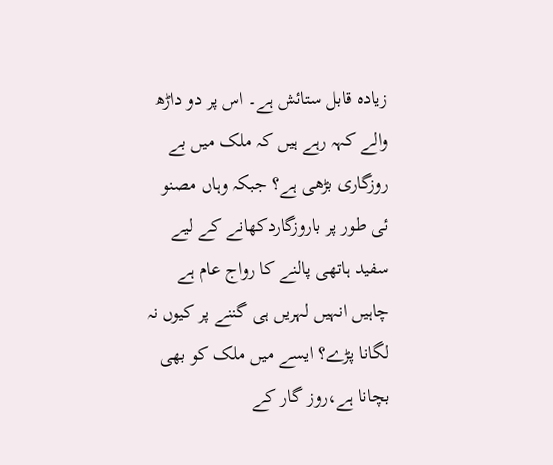زیادہ قابل ستائش ہے۔ اس پر دو داڑھ والے کہہ رہے ہیں کہ ملک میں بے روزگاری بڑھی ہے؟ جبکہ وہاں مصنو ئی طور پر باروزگاردکھانے کے لیے سفید ہاتھی پالنے کا رواج عام ہے چاہیں انہیں لہریں ہی گننے پر کیوں نہ لگانا پڑے؟ ایسے میں ملک کو بھی بچانا ہے،روز گار کے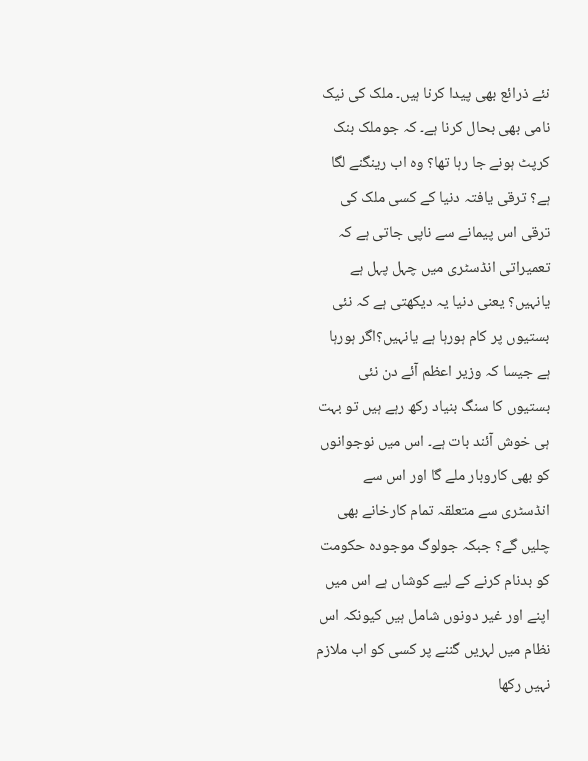نئے ذرائع بھی پیدا کرنا ہیں۔ ملک کی نیک نامی بھی بحال کرنا ہے۔ کہ جوملک بنک کرپٹ ہونے جا رہا تھا؟ وہ اب رینگنے لگا ہے؟ ترقی یافتہ دنیا کے کسی ملک کی ترقی اس پیمانے سے ناپی جاتی ہے کہ تعمیراتی انڈسٹری میں چہل پہل ہے یانہیں؟ یعنی دنیا یہ دیکھتی ہے کہ نئی بستیوں پر کام ہورہا ہے یانہیں؟اگر ہورہا ہے جیسا کہ وزیر اعظم آئے دن نئی بستیوں کا سنگ بنیاد رکھ رہے ہیں تو بہت ہی خوش آئند بات ہے۔ اس میں نوجوانوں کو بھی کاروبار ملے گا اور اس سے انڈسٹری سے متعلقہ تمام کارخانے بھی چلیں گے؟ جبکہ جولوگ موجودہ حکومت کو بدنام کرنے کے لیے کوشاں ہے اس میں اپنے اور غیر دونوں شامل ہیں کیونکہ اس نظام میں لہریں گننے پر کسی کو اب ملازم نہیں رکھا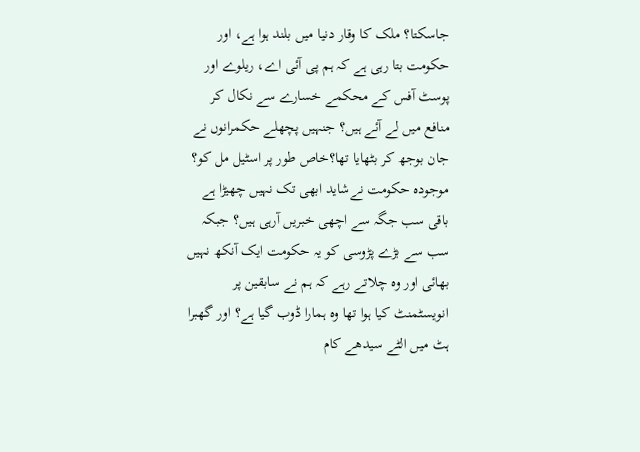جاسکتا؟ ملک کا وقار دنیا میں بلند ہوا ہے، اور حکومت بتا رہی ہے کہ ہم پی آئی اے، ریلوے اور پوسٹ آفس کے محکمے خسارے سے نکال کر منافع میں لے آئے ہیں؟ جنہیں پچھلے حکمرانوں نے جان بوجھ کر بٹھایا تھا؟خاص طور پر اسٹیل مل کو؟ موجودہ حکومت نےشاید ابھی تک نہیں چھیڑا ہے باقی سب جگہ سے اچھی خبریں آرہی ہیں؟ جبکہ سب سے بڑے پڑوسی کو یہ حکومت ایک آنکھ نہیں بھائی اور وہ چلاتے رہے کہ ہم نے سابقین پر انویسٹمنٹ کیا ہوا تھا وہ ہمارا ڈوب گیا ہے؟ اور گھبرا ہٹ میں الٹے سیدھے کام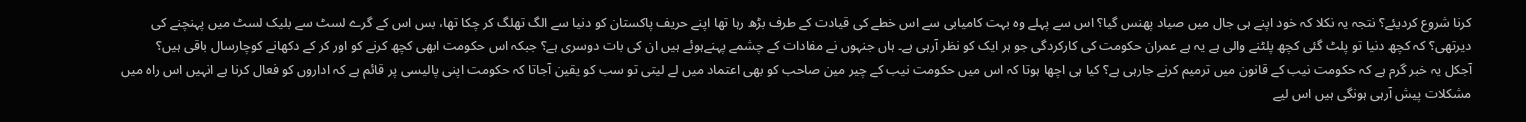کرنا شروع کردیئے؟ نتجہ یہ نکلا کہ خود اپنے ہی جال میں صیاد پھنس گیا؟ اس سے پہلے وہ بہت کامیابی سے اس خطے کی قیادت کے طرف بڑھ رہا تھا اپنے حریف پاکستان کو دنیا سے الگ تھلگ کر چکا تھا، بس اس کے گرے لسٹ سے بلیک لسٹ میں پہنچنے کی دیرتھی؟ کہ کچھ دنیا تو پلٹ گئی کچھ پلٹنے والی ہے یہ ہے عمران حکومت کی کارکردگی جو ہر ایک کو نظر آرہی ہے۔ ہاں جنہوں نے مفادات کے چشمے پہنےہوئے ہیں ان کی بات دوسری ہے؟ جبکہ اس حکومت ابھی کچھ کرنے کو اور کر کے دکھانے کوچارسال باقی ہیں؟
آجکل یہ خبر گرم ہے کہ حکومت نیب کے قانون میں ترمیم کرنے جارہی ہے؟ کیا ہی اچھا ہوتا کہ اس میں حکومت نیب کے چیر مین صاحب کو بھی اعتماد میں لے لیتی تو سب کو یقین آجاتا کہ حکومت اپنی پالیسی پر قائم ہے کہ اداروں کو فعال کرنا ہے انہیں اس راہ میں مشکلات پیش آرہی ہونگی ہیں اس لیے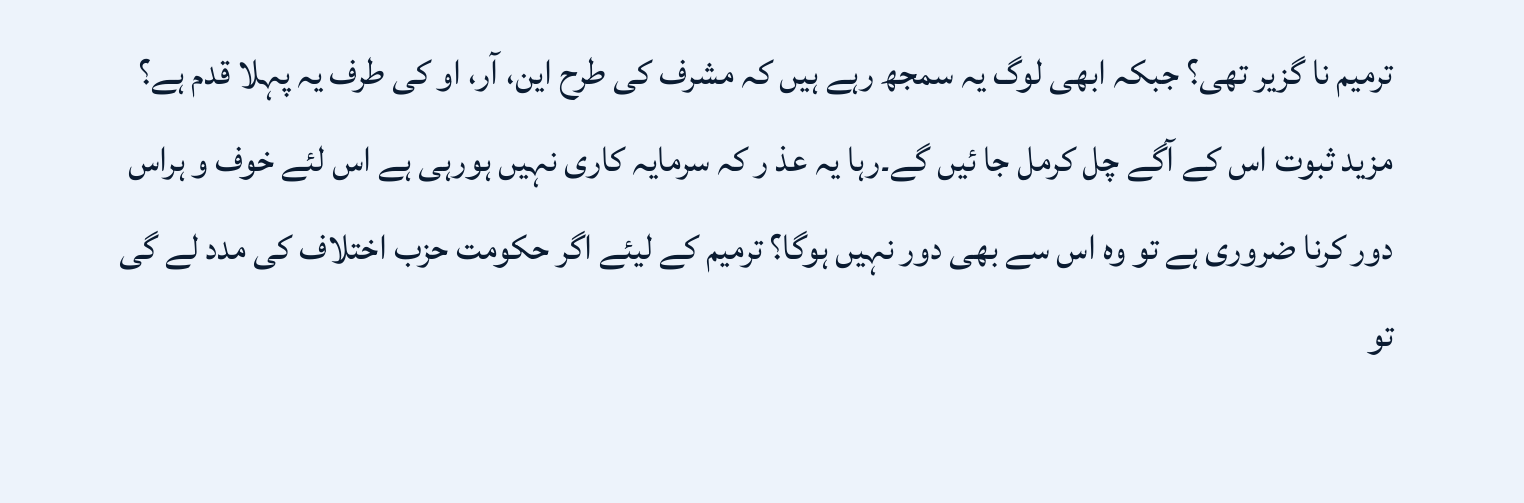ترمیم نا گزیر تھی؟ جبکہ ابھی لوگ یہ سمجھ رہے ہیں کہ مشرف کی طرح این، آر، او کی طرف یہ پہلا قدم ہے؟ مزید ثبوت اس کے آگے چل کرمل جا ئیں گے۔رہا یہ عذ ر کہ سرمایہ کاری نہیں ہورہی ہے اس لئے خوف و ہراس دور کرنا ضروری ہے تو وہ اس سے بھی دور نہیں ہوگا؟ ترمیم کے لیئے اگر حکومت حزب اختلاف کی مدد لے گی تو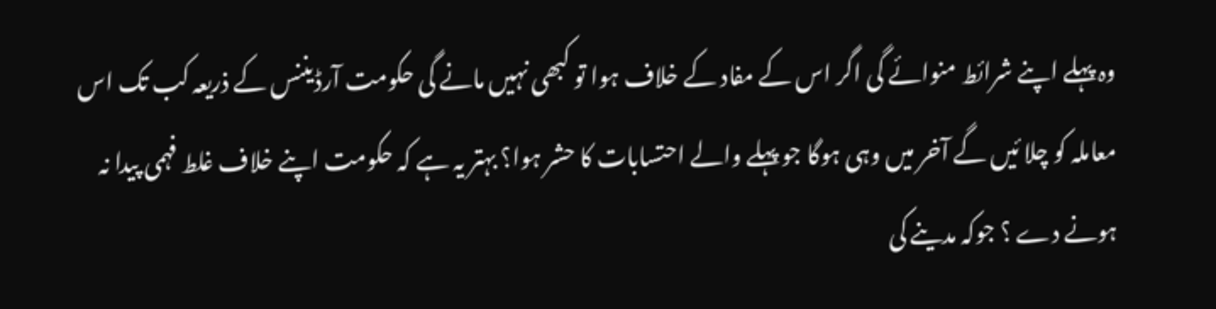وہ پہلے اپنے شرائط منوائے گی اگر اس کے مفاد کے خلاف ہوا تو کبھی نہیں مانے گی حکومت آرڈیننس کے ذریعہ کب تک اس معاملہ کو چلا ئیں گے آخر میں وہی ہوگا جو پہلے والے احتسابات کا حشر ہوا؟ بہتر یہ ہے کہ حکومت اپنے خلاف غلط فہمی پیدا نہ ہونے دے ؟ جوکہ مدینے کی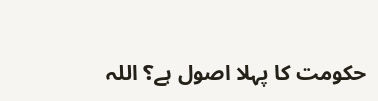حکومت کا پہلا اصول ہے؟ اللہ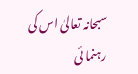سبحانہ تعالیٰ اس کی رہنما ئی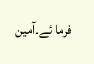فرما ئے۔آمین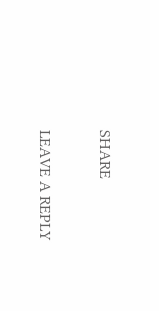SHARE

LEAVE A REPLY